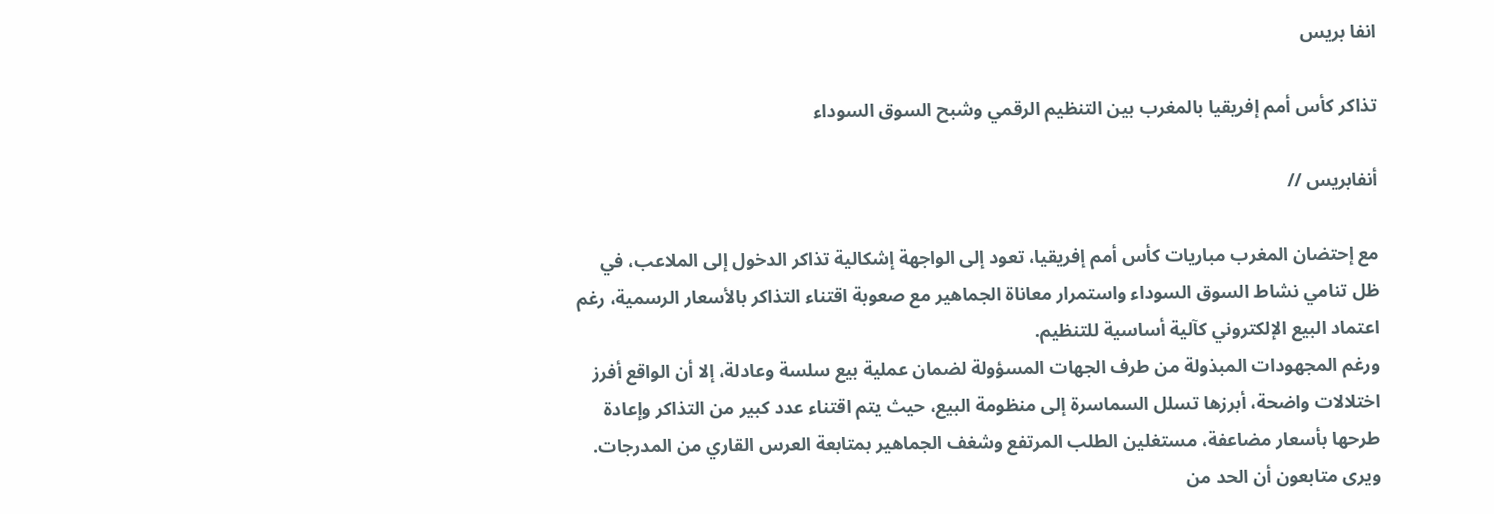انفا بريس

تذاكر كأس أمم إفريقيا بالمغرب بين التنظيم الرقمي وشبح السوق السوداء

أنفابريس //

مع إحتضان المغرب مباريات كأس أمم إفريقيا، تعود إلى الواجهة إشكالية تذاكر الدخول إلى الملاعب، في ظل تنامي نشاط السوق السوداء واستمرار معاناة الجماهير مع صعوبة اقتناء التذاكر بالأسعار الرسمية، رغم اعتماد البيع الإلكتروني كآلية أساسية للتنظيم.
ورغم المجهودات المبذولة من طرف الجهات المسؤولة لضمان عملية بيع سلسة وعادلة، إلا أن الواقع أفرز اختلالات واضحة، أبرزها تسلل السماسرة إلى منظومة البيع، حيث يتم اقتناء عدد كبير من التذاكر وإعادة طرحها بأسعار مضاعفة، مستغلين الطلب المرتفع وشغف الجماهير بمتابعة العرس القاري من المدرجات.
ويرى متابعون أن الحد من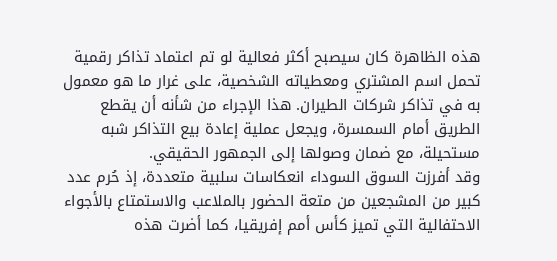هذه الظاهرة كان سيصبح أكثر فعالية لو تم اعتماد تذاكر رقمية تحمل اسم المشتري ومعطياته الشخصية، على غرار ما هو معمول به في تذاكر شركات الطيران. هذا الإجراء من شأنه أن يقطع الطريق أمام السمسرة، ويجعل عملية إعادة بيع التذاكر شبه مستحيلة، مع ضمان وصولها إلى الجمهور الحقيقي.
وقد أفرزت السوق السوداء انعكاسات سلبية متعددة، إذ حُرم عدد كبير من المشجعين من متعة الحضور بالملاعب والاستمتاع بالأجواء الاحتفالية التي تميز كأس أمم إفريقيا، كما أضرت هذه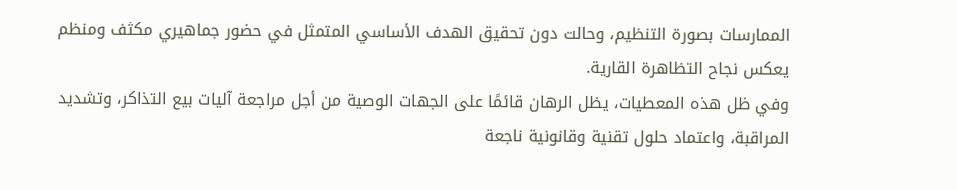الممارسات بصورة التنظيم، وحالت دون تحقيق الهدف الأساسي المتمثل في حضور جماهيري مكثف ومنظم يعكس نجاح التظاهرة القارية.
وفي ظل هذه المعطيات، يظل الرهان قائمًا على الجهات الوصية من أجل مراجعة آليات بيع التذاكر، وتشديد المراقبة، واعتماد حلول تقنية وقانونية ناجعة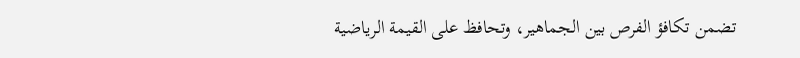تضمن تكافؤ الفرص بين الجماهير، وتحافظ على القيمة الرياضية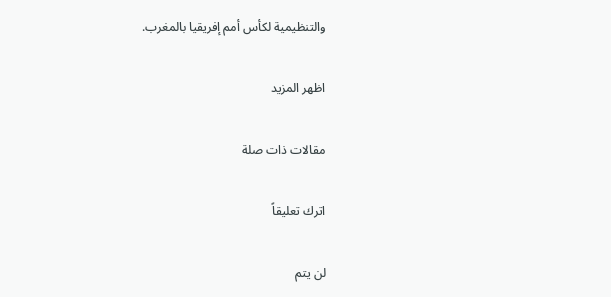والتنظيمية لكأس أمم إفريقيا بالمغرب.

اظهر المزيد

مقالات ذات صلة

اترك تعليقاً

لن يتم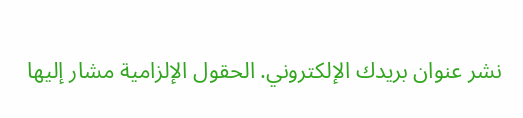نشر عنوان بريدك الإلكتروني. الحقول الإلزامية مشار إليها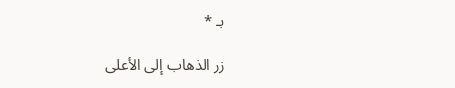بـ *

زر الذهاب إلى الأعلى